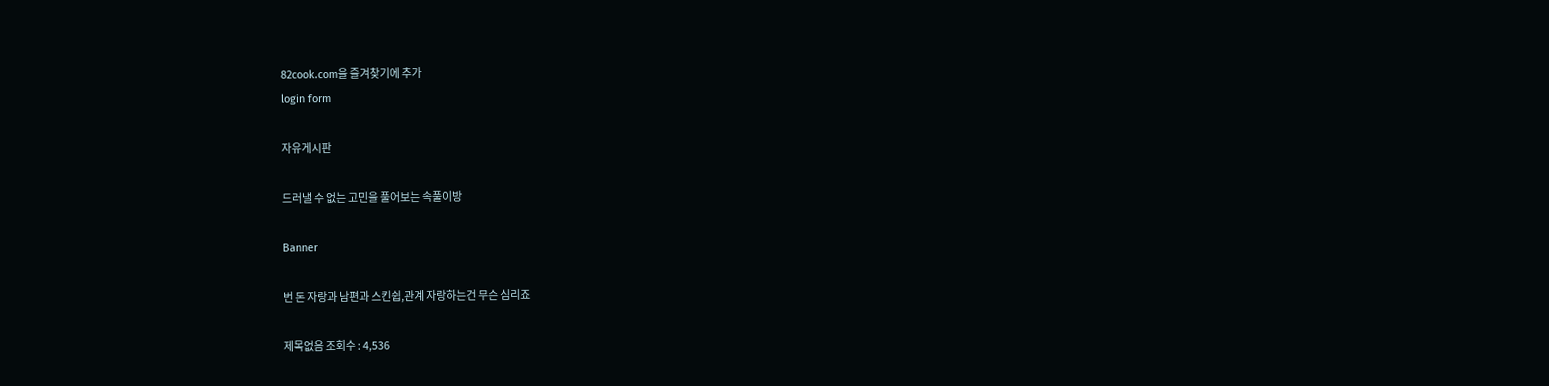82cook.com을 즐겨찾기에 추가
login form

자유게시판

드러낼 수 없는 고민을 풀어보는 속풀이방

Banner

번 돈 자랑과 남편과 스킨쉽,관계 자랑하는건 무슨 심리죠

제목없음 조회수 : 4,536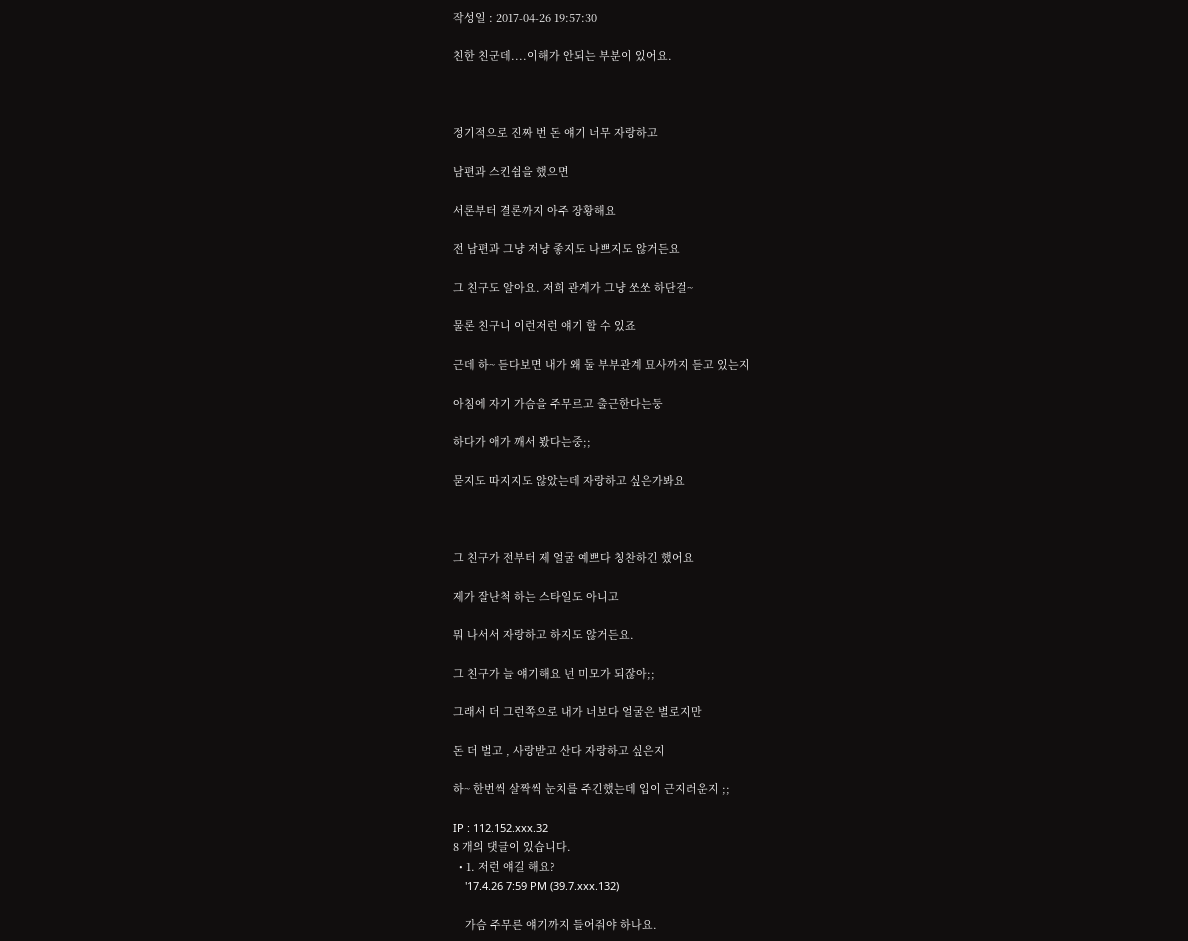작성일 : 2017-04-26 19:57:30

친한 친군데....이해가 안되는 부분이 있어요.



정기적으로 진짜 번 돈 얘기 너무 자랑하고

남편과 스킨쉽을 했으면

서론부터 결론까지 아주 장황해요

전 남편과 그냥 저냥 좋지도 나쁘지도 않거든요

그 친구도 알아요. 저희 관계가 그냥 쏘쏘 하단걸~

물론 친구니 이런저런 얘기 할 수 있죠

근데 하~ 듣다보면 내가 왜 둘 부부관계 묘사까지 듣고 있는지

아침에 자기 가슴을 주무르고 출근한다는둥

하다가 애가 깨서 봤다는중;;

묻지도 따지지도 않았는데 자랑하고 싶은가봐요



그 친구가 전부터 제 얼굴 예쁘다 칭찬하긴 했어요

제가 잘난척 하는 스타일도 아니고

뭐 나서서 자랑하고 하지도 않거든요.

그 친구가 늘 얘기해요 넌 미모가 되잖아;;

그래서 더 그런쪽으로 내가 너보다 얼굴은 별로지만

돈 더 벌고 , 사랑받고 산다 자랑하고 싶은지

하~ 한번씩 살짝씩 눈치를 주긴했는데 입이 근지러운지 ;;

IP : 112.152.xxx.32
8 개의 댓글이 있습니다.
  • 1. 저런 얘길 해요?
    '17.4.26 7:59 PM (39.7.xxx.132)

    가슴 주무른 얘기까지 들어줘야 하나요.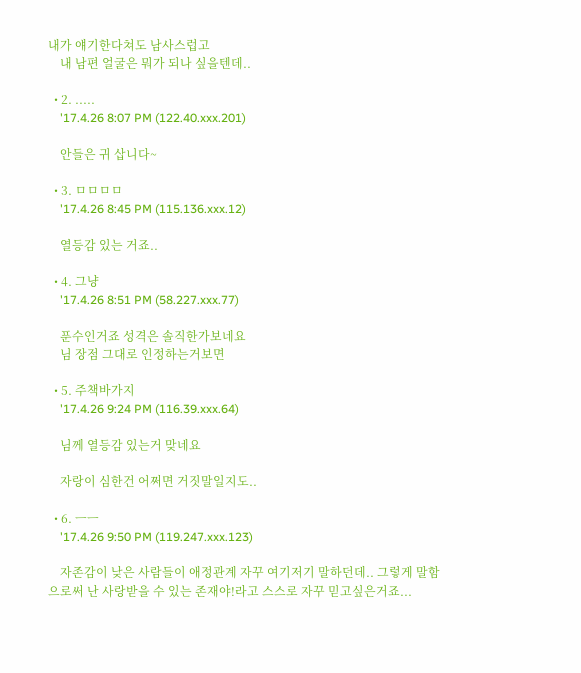내가 얘기한다쳐도 남사스럽고
    내 남편 얼굴은 뭐가 되나 싶을텐데..

  • 2. .....
    '17.4.26 8:07 PM (122.40.xxx.201)

    안들은 귀 삽니다~

  • 3. ㅁㅁㅁㅁ
    '17.4.26 8:45 PM (115.136.xxx.12)

    열등감 있는 거죠..

  • 4. 그냥
    '17.4.26 8:51 PM (58.227.xxx.77)

    푼수인거죠 성격은 솔직한가보네요
    님 장점 그대로 인정하는거보면

  • 5. 주책바가지
    '17.4.26 9:24 PM (116.39.xxx.64)

    님께 열등감 있는거 맞네요

    자랑이 심한건 어쩌면 거짓말일지도..

  • 6. ㅡㅡ
    '17.4.26 9:50 PM (119.247.xxx.123)

    자존감이 낮은 사람들이 애정관계 자꾸 여기저기 말하던데.. 그렇게 말함으로써 난 사랑받을 수 있는 존재야!라고 스스로 자꾸 믿고싶은거죠...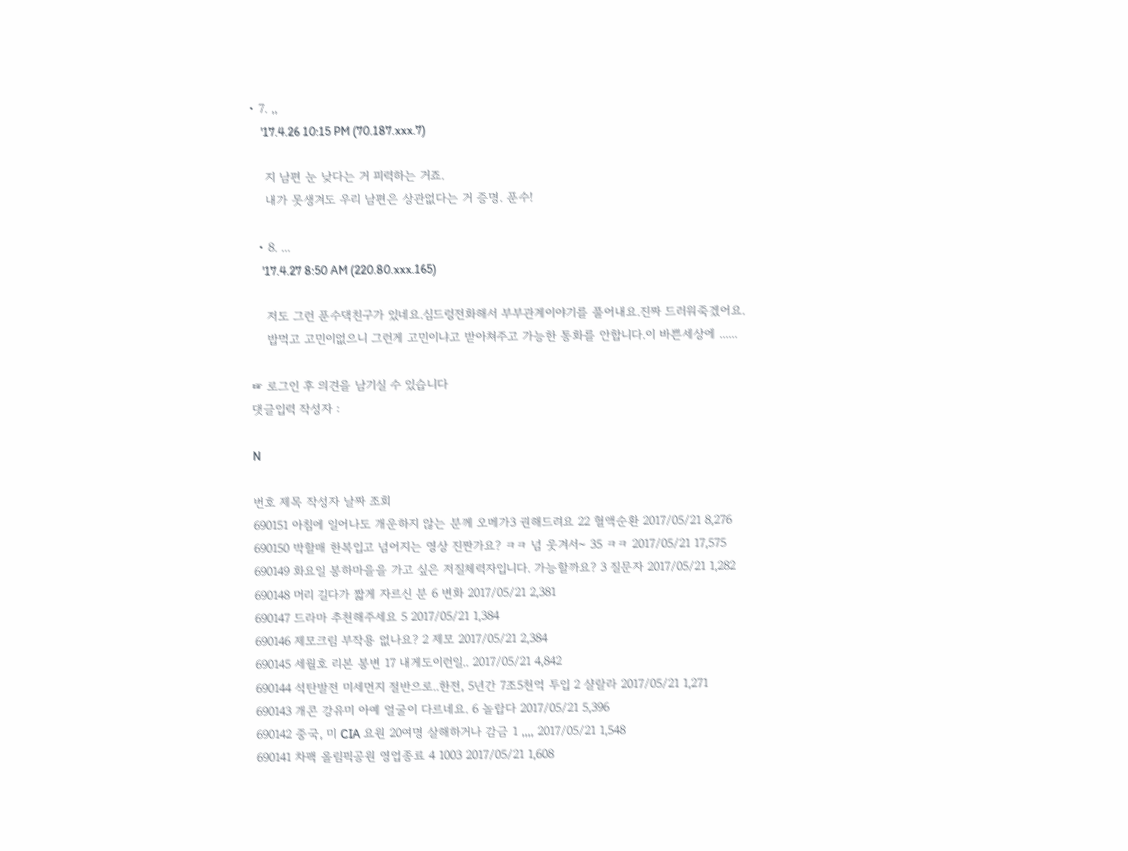• 7. ,,
    '17.4.26 10:15 PM (70.187.xxx.7)

    지 남편 눈 낮다는 거 피력하는 거죠.
    내가 못생겨도 우리 남편은 상관없다는 거 증명. 푼수!

  • 8. ...
    '17.4.27 8:50 AM (220.80.xxx.165)

    저도 그런 푼수댁친구가 있네요.심드렁전화해서 부부관계이야기를 풀어내요.진짜 드러워죽겠어요.
    밥먹고 고민이없으니 그런게 고민이냐고 받아쳐주고 가능한 통화를 안합니다.이 바쁜세상에 ......

☞ 로그인 후 의견을 남기실 수 있습니다
댓글입력 작성자 :

N

번호 제목 작성자 날짜 조회
690151 아침에 일어나도 개운하지 않는 분께 오메가3 권해드려요 22 혈액순환 2017/05/21 8,276
690150 박할매 한복입고 넘어지는 영상 진짠가요? ㅋㅋ 넘 웃겨서~ 35 ㅋㅋ 2017/05/21 17,575
690149 화요일 봉하마을을 가고 싶은 저질체력자입니다. 가능할까요? 3 질문자 2017/05/21 1,282
690148 머리 길다가 짧게 자르신 분 6 변화 2017/05/21 2,381
690147 드라마 추천해주세요 5 2017/05/21 1,384
690146 제모크림 부작용 없나요? 2 제모 2017/05/21 2,384
690145 세월호 리본 봉변 17 내게도이런일.. 2017/05/21 4,842
690144 석탄발전 미세먼지 절반으로..한전, 5년간 7조5천억 투입 2 샬랄라 2017/05/21 1,271
690143 개콘 강유미 아예 얼굴이 다르네요. 6 놀랍다 2017/05/21 5,396
690142 중국, 미 CIA 요원 20여명 살해하거나 감금 1 ,,,, 2017/05/21 1,548
690141 차팩 올림픽공원 영업종료 4 1003 2017/05/21 1,608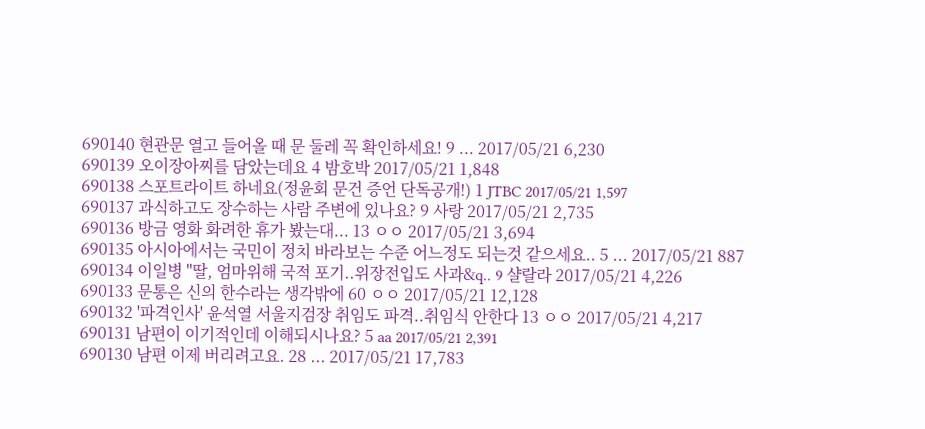690140 현관문 열고 들어올 때 문 둘레 꼭 확인하세요! 9 ... 2017/05/21 6,230
690139 오이장아찌를 담았는데요 4 밤호박 2017/05/21 1,848
690138 스포트라이트 하네요(정윤회 문건 증언 단독공개!) 1 JTBC 2017/05/21 1,597
690137 과식하고도 장수하는 사람 주변에 있나요? 9 사랑 2017/05/21 2,735
690136 방금 영화 화려한 휴가 봤는대... 13 ㅇㅇ 2017/05/21 3,694
690135 아시아에서는 국민이 정치 바라보는 수준 어느정도 되는것 같으세요.. 5 ... 2017/05/21 887
690134 이일병 "딸, 엄마위해 국적 포기..위장전입도 사과&q.. 9 샬랄라 2017/05/21 4,226
690133 문통은 신의 한수라는 생각밖에 60 ㅇㅇ 2017/05/21 12,128
690132 '파격인사' 윤석열 서울지검장 취임도 파격..취임식 안한다 13 ㅇㅇ 2017/05/21 4,217
690131 남편이 이기적인데 이해되시나요? 5 aa 2017/05/21 2,391
690130 남편 이제 버리려고요. 28 ... 2017/05/21 17,783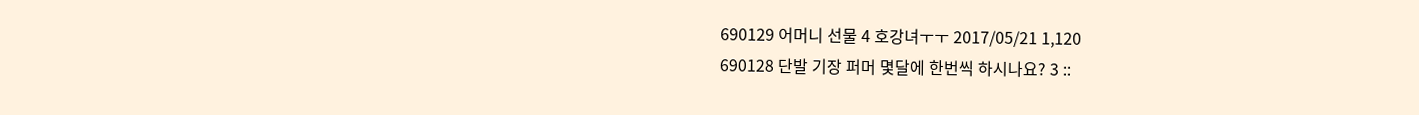690129 어머니 선물 4 호강녀ㅜㅜ 2017/05/21 1,120
690128 단발 기장 퍼머 몇달에 한번씩 하시나요? 3 ::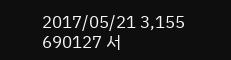2017/05/21 3,155
690127 서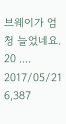브웨이가 엄청 늘었네요. 20 .... 2017/05/21 6,387